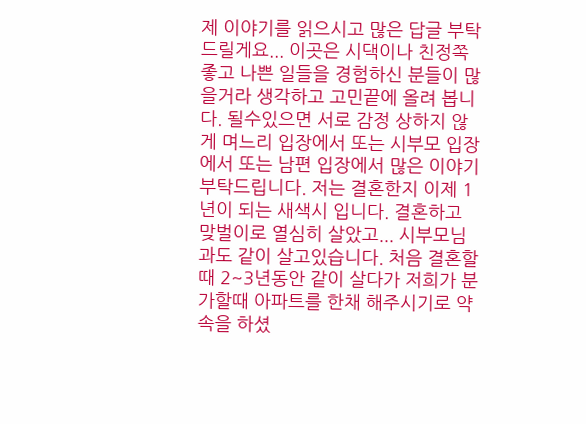제 이야기를 읽으시고 많은 답글 부탁드릴게요... 이곳은 시댁이나 친정쪽 좋고 나쁜 일들을 경험하신 분들이 많을거라 생각하고 고민끝에 올려 봅니다. 될수있으면 서로 감정 상하지 않게 며느리 입장에서 또는 시부모 입장에서 또는 남편 입장에서 많은 이야기 부탁드립니다. 저는 결혼한지 이제 1년이 되는 새색시 입니다. 결혼하고 맞벌이로 열심히 살았고... 시부모님과도 같이 살고있습니다. 처음 결혼할때 2~3년동안 같이 살다가 저희가 분가할때 아파트를 한채 해주시기로 약속을 하셨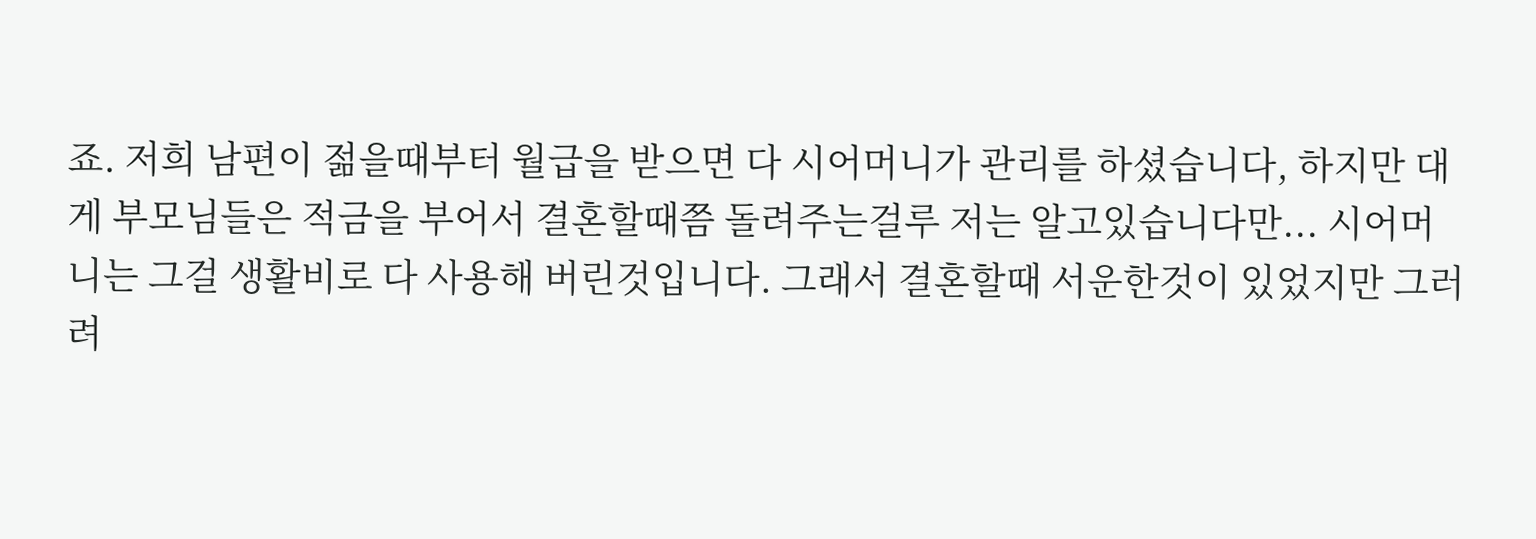죠. 저희 남편이 젊을때부터 월급을 받으면 다 시어머니가 관리를 하셨습니다, 하지만 대게 부모님들은 적금을 부어서 결혼할때쯤 돌려주는걸루 저는 알고있습니다만... 시어머니는 그걸 생활비로 다 사용해 버린것입니다. 그래서 결혼할때 서운한것이 있었지만 그러려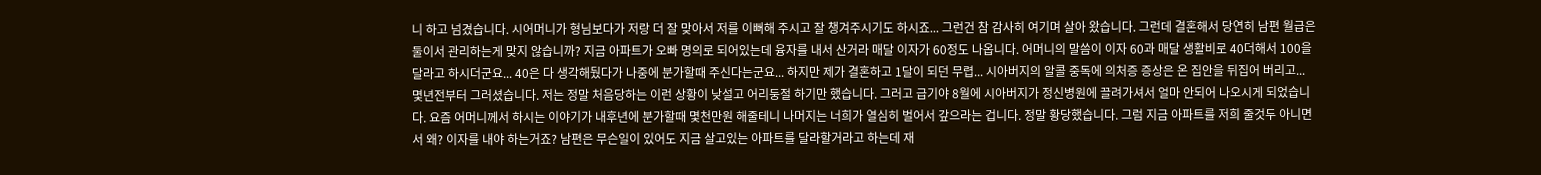니 하고 넘겼습니다. 시어머니가 형님보다가 저랑 더 잘 맞아서 저를 이뻐해 주시고 잘 챙겨주시기도 하시죠... 그런건 참 감사히 여기며 살아 왔습니다. 그런데 결혼해서 당연히 남편 월급은 둘이서 관리하는게 맞지 않습니까? 지금 아파트가 오빠 명의로 되어있는데 융자를 내서 산거라 매달 이자가 60정도 나옵니다. 어머니의 말씀이 이자 60과 매달 생활비로 40더해서 100을 달라고 하시더군요... 40은 다 생각해뒀다가 나중에 분가할때 주신다는군요... 하지만 제가 결혼하고 1달이 되던 무렵... 시아버지의 알콜 중독에 의처증 증상은 온 집안을 뒤집어 버리고... 몇년전부터 그러셨습니다. 저는 정말 처음당하는 이런 상황이 낮설고 어리둥절 하기만 했습니다. 그러고 급기야 8월에 시아버지가 정신병원에 끌려가셔서 얼마 안되어 나오시게 되었습니다. 요즘 어머니께서 하시는 이야기가 내후년에 분가할때 몇천만원 해줄테니 나머지는 너희가 열심히 벌어서 갚으라는 겁니다. 정말 황당했습니다. 그럼 지금 아파트를 저희 줄것두 아니면서 왜? 이자를 내야 하는거죠? 남편은 무슨일이 있어도 지금 살고있는 아파트를 달라할거라고 하는데 재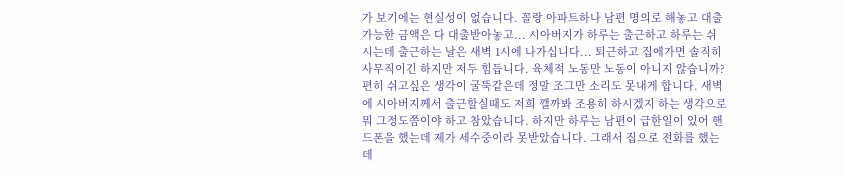가 보기에는 현실성이 없습니다. 꼴랑 아파트하나 남편 명의로 해놓고 대출가능한 금액은 다 대출받아놓고... 시아버지가 하루는 출근하고 하루는 쉬시는데 출근하는 날은 새벽 1시에 나가십니다... 퇴근하고 집에가면 솔직히 사무직이긴 하지만 저두 힘듭니다. 육체적 노동만 노동이 아니지 않습니까? 편히 쉬고싶은 생각이 굴뚝같은데 정말 조그만 소리도 못내게 합니다. 새벽에 시아버지께서 출근할실때도 저희 깰까봐 조용히 하시겠지 하는 생각으로 뭐 그정도쯤이야 하고 참았습니다. 하지만 하루는 남편이 급한일이 있어 핸드폰을 했는데 제가 세수중이라 못받았습니다. 그래서 집으로 전화를 했는데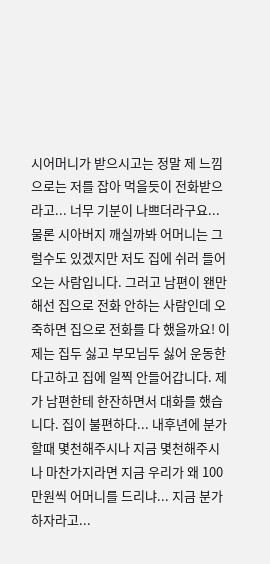시어머니가 받으시고는 정말 제 느낌으로는 저를 잡아 먹을듯이 전화받으라고... 너무 기분이 나쁘더라구요... 물론 시아버지 깨실까봐 어머니는 그럴수도 있겠지만 저도 집에 쉬러 들어오는 사람입니다. 그러고 남편이 왠만해선 집으로 전화 안하는 사람인데 오죽하면 집으로 전화를 다 했을까요! 이제는 집두 싫고 부모님두 싫어 운동한다고하고 집에 일찍 안들어갑니다. 제가 남편한테 한잔하면서 대화를 했습니다. 집이 불편하다... 내후년에 분가할때 몇천해주시나 지금 몇천해주시나 마찬가지라면 지금 우리가 왜 100만원씩 어머니를 드리냐... 지금 분가하자라고...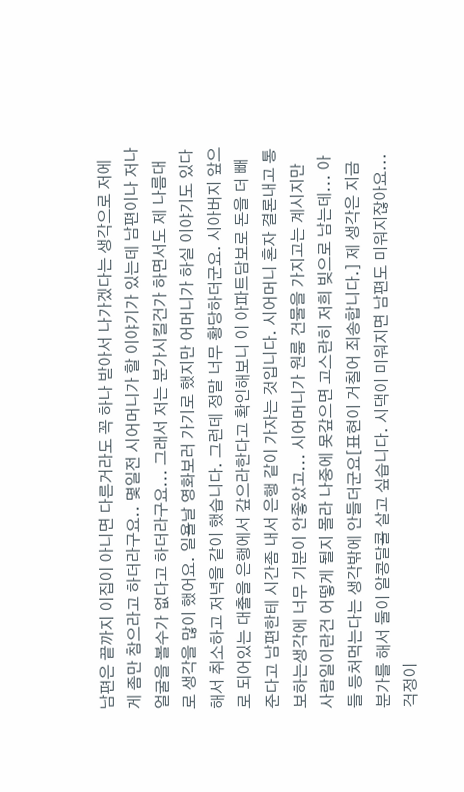남편은 끝까지 이집이 아니면 다른거라도 꼭 하나 받아서 나가겠다는 생각으로 저에게 좀만 참으라고 하더라구요.. 몇일전 시어머니가 할 이야기가 있는데 남편이나 저나 얼굴을 볼수가 없다고 하더라구요... 그래서 저는 분가시킬건가 하면서도 제 나름대로 생각을 많이 했어요. 일욜날 영화보러 가기로 했지만 어머니가 하실 이야기도 있다해서 취소하고 저녁을 같이 했습니다. 그런데 정말 너무 황당하더군요. 시아버지 앞으로 되어있는 대출을 은행에서 갚으라한다고 확인해보니 이 아파트담보로 돈을 더 빼준다고 남편한테 시간좀 내서 은행 같이 가자는 것입니다. 시어머니 혼자 결론내고 통보하는생각에 너무 기분이 안좋았고... 시어머니가 원룸 건물을 가지고는 계시지만 사람일이란건 어떻게 될지 몰라 나중에 못갚으면 고스란히 저희 빚으로 남는데... 아들 등처먹는다는 생각밖에 안들더군요[표현이 거칠어 죄송합니다.] 제 생각은 지금 분가를 해서 둘이 알콩달콜 살고 싶습니다. 시댁이 미워지면 남편도 미워지잖아요... 걱정이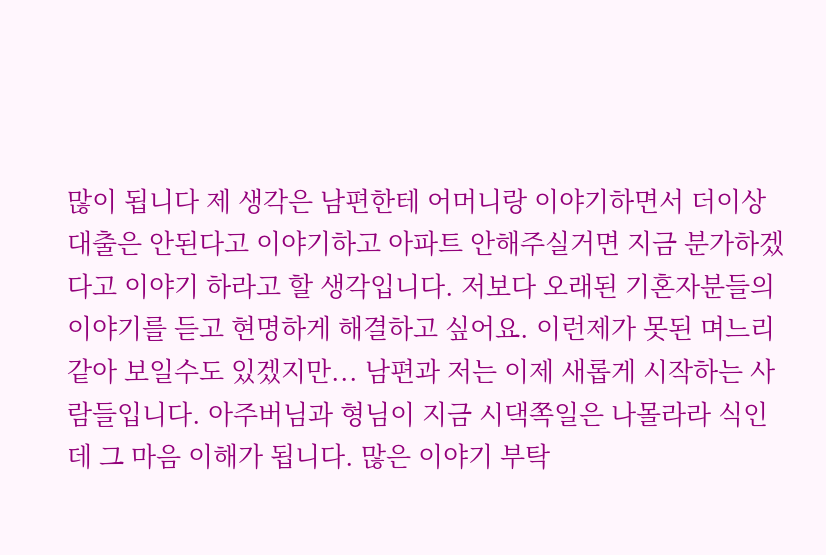많이 됩니다 제 생각은 남편한테 어머니랑 이야기하면서 더이상 대출은 안된다고 이야기하고 아파트 안해주실거면 지금 분가하겠다고 이야기 하라고 할 생각입니다. 저보다 오래된 기혼자분들의 이야기를 듣고 현명하게 해결하고 싶어요. 이런제가 못된 며느리 같아 보일수도 있겠지만... 남편과 저는 이제 새롭게 시작하는 사람들입니다. 아주버님과 형님이 지금 시댁쪽일은 나몰라라 식인데 그 마음 이해가 됩니다. 많은 이야기 부탁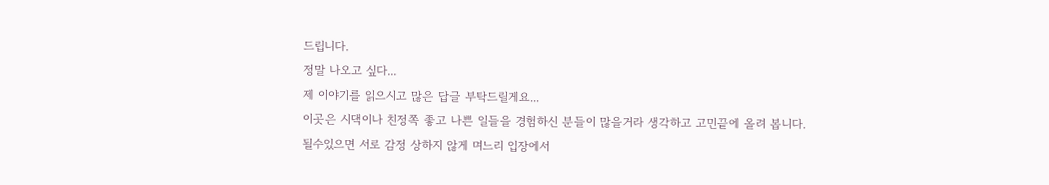드립니다.
정말 나오고 싶다...
제 이야기를 읽으시고 많은 답글 부탁드릴게요...
이곳은 시댁이나 친정쪽 좋고 나쁜 일들을 경험하신 분들이 많을거라 생각하고 고민끝에 올려 봅니다.
될수있으면 서로 감정 상하지 않게 며느리 입장에서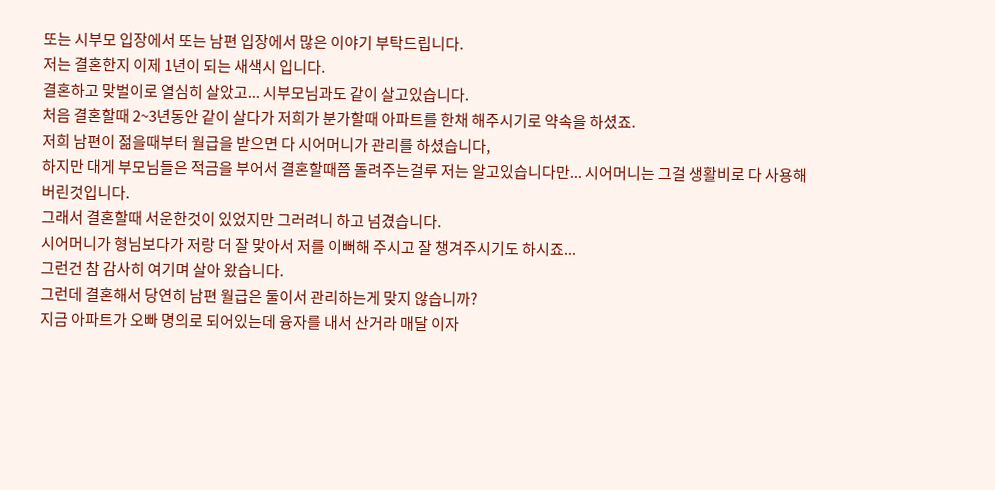또는 시부모 입장에서 또는 남편 입장에서 많은 이야기 부탁드립니다.
저는 결혼한지 이제 1년이 되는 새색시 입니다.
결혼하고 맞벌이로 열심히 살았고... 시부모님과도 같이 살고있습니다.
처음 결혼할때 2~3년동안 같이 살다가 저희가 분가할때 아파트를 한채 해주시기로 약속을 하셨죠.
저희 남편이 젊을때부터 월급을 받으면 다 시어머니가 관리를 하셨습니다,
하지만 대게 부모님들은 적금을 부어서 결혼할때쯤 돌려주는걸루 저는 알고있습니다만... 시어머니는 그걸 생활비로 다 사용해 버린것입니다.
그래서 결혼할때 서운한것이 있었지만 그러려니 하고 넘겼습니다.
시어머니가 형님보다가 저랑 더 잘 맞아서 저를 이뻐해 주시고 잘 챙겨주시기도 하시죠...
그런건 참 감사히 여기며 살아 왔습니다.
그런데 결혼해서 당연히 남편 월급은 둘이서 관리하는게 맞지 않습니까?
지금 아파트가 오빠 명의로 되어있는데 융자를 내서 산거라 매달 이자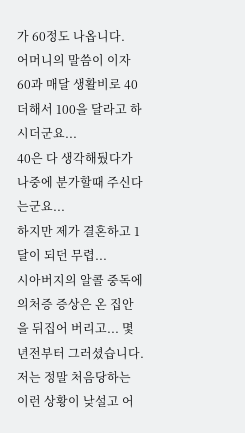가 60정도 나옵니다.
어머니의 말씀이 이자 60과 매달 생활비로 40더해서 100을 달라고 하시더군요...
40은 다 생각해뒀다가 나중에 분가할때 주신다는군요...
하지만 제가 결혼하고 1달이 되던 무렵...
시아버지의 알콜 중독에 의처증 증상은 온 집안을 뒤집어 버리고... 몇년전부터 그러셨습니다.
저는 정말 처음당하는 이런 상황이 낮설고 어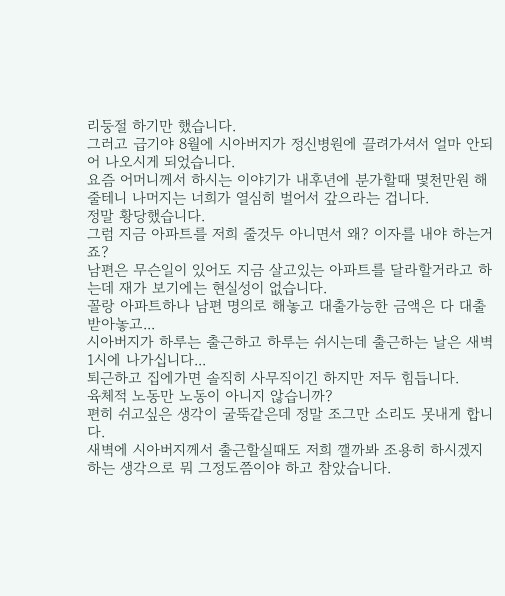리둥절 하기만 했습니다.
그러고 급기야 8월에 시아버지가 정신병원에 끌려가셔서 얼마 안되어 나오시게 되었습니다.
요즘 어머니께서 하시는 이야기가 내후년에 분가할때 몇천만원 해줄테니 나머지는 너희가 열심히 벌어서 갚으라는 겁니다.
정말 황당했습니다.
그럼 지금 아파트를 저희 줄것두 아니면서 왜? 이자를 내야 하는거죠?
남편은 무슨일이 있어도 지금 살고있는 아파트를 달라할거라고 하는데 재가 보기에는 현실성이 없습니다.
꼴랑 아파트하나 남편 명의로 해놓고 대출가능한 금액은 다 대출받아놓고...
시아버지가 하루는 출근하고 하루는 쉬시는데 출근하는 날은 새벽 1시에 나가십니다...
퇴근하고 집에가면 솔직히 사무직이긴 하지만 저두 힘듭니다.
육체적 노동만 노동이 아니지 않습니까?
편히 쉬고싶은 생각이 굴뚝같은데 정말 조그만 소리도 못내게 합니다.
새벽에 시아버지께서 출근할실때도 저희 깰까봐 조용히 하시겠지 하는 생각으로 뭐 그정도쯤이야 하고 참았습니다.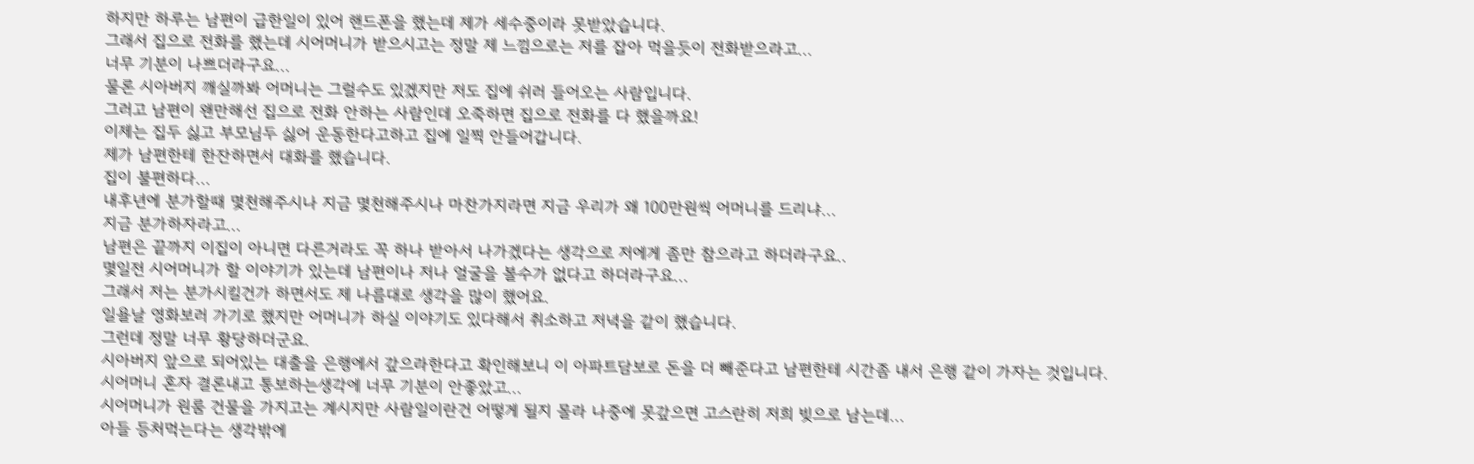하지만 하루는 남편이 급한일이 있어 핸드폰을 했는데 제가 세수중이라 못받았습니다.
그래서 집으로 전화를 했는데 시어머니가 받으시고는 정말 제 느낌으로는 저를 잡아 먹을듯이 전화받으라고...
너무 기분이 나쁘더라구요...
물론 시아버지 깨실까봐 어머니는 그럴수도 있겠지만 저도 집에 쉬러 들어오는 사람입니다.
그러고 남편이 왠만해선 집으로 전화 안하는 사람인데 오죽하면 집으로 전화를 다 했을까요!
이제는 집두 싫고 부모님두 싫어 운동한다고하고 집에 일찍 안들어갑니다.
제가 남편한테 한잔하면서 대화를 했습니다.
집이 불편하다...
내후년에 분가할때 몇천해주시나 지금 몇천해주시나 마찬가지라면 지금 우리가 왜 100만원씩 어머니를 드리냐...
지금 분가하자라고...
남편은 끝까지 이집이 아니면 다른거라도 꼭 하나 받아서 나가겠다는 생각으로 저에게 좀만 참으라고 하더라구요..
몇일전 시어머니가 할 이야기가 있는데 남편이나 저나 얼굴을 볼수가 없다고 하더라구요...
그래서 저는 분가시킬건가 하면서도 제 나름대로 생각을 많이 했어요.
일욜날 영화보러 가기로 했지만 어머니가 하실 이야기도 있다해서 취소하고 저녁을 같이 했습니다.
그런데 정말 너무 황당하더군요.
시아버지 앞으로 되어있는 대출을 은행에서 갚으라한다고 확인해보니 이 아파트담보로 돈을 더 빼준다고 남편한테 시간좀 내서 은행 같이 가자는 것입니다.
시어머니 혼자 결론내고 통보하는생각에 너무 기분이 안좋았고...
시어머니가 원룸 건물을 가지고는 계시지만 사람일이란건 어떻게 될지 몰라 나중에 못갚으면 고스란히 저희 빚으로 남는데...
아들 등처먹는다는 생각밖에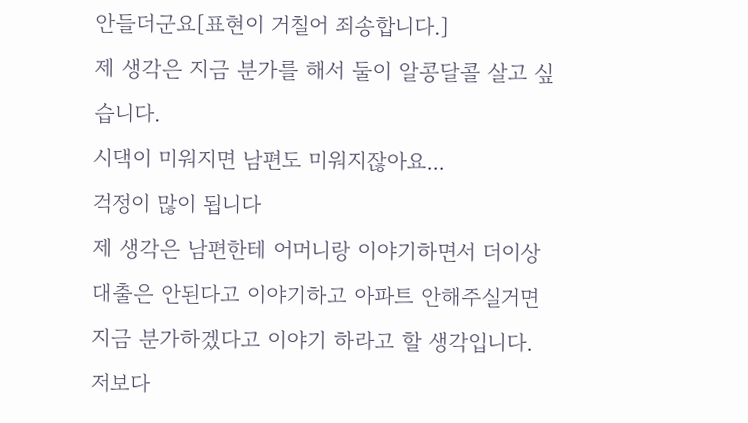안들더군요[표현이 거칠어 죄송합니다.]
제 생각은 지금 분가를 해서 둘이 알콩달콜 살고 싶습니다.
시댁이 미워지면 남편도 미워지잖아요...
걱정이 많이 됩니다
제 생각은 남편한테 어머니랑 이야기하면서 더이상 대출은 안된다고 이야기하고 아파트 안해주실거면 지금 분가하겠다고 이야기 하라고 할 생각입니다.
저보다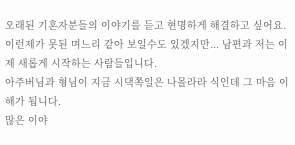오래된 기혼자분들의 이야기를 듣고 현명하게 해결하고 싶어요.
이런제가 못된 며느리 같아 보일수도 있겠지만... 남편과 저는 이제 새롭게 시작하는 사람들입니다.
아주버님과 형님이 지금 시댁쪽일은 나몰라라 식인데 그 마음 이해가 됩니다.
많은 이야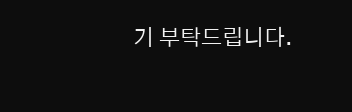기 부탁드립니다.